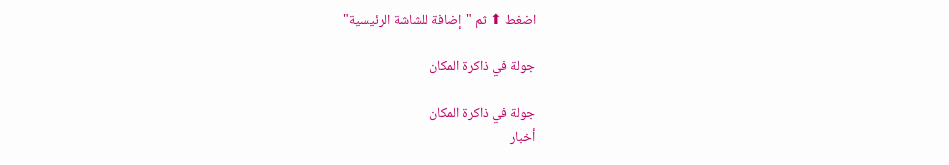اضغط ⬆ ثم "إضافة للشاشة الرئيسية"

جولة في ذاكرة المكان

جولة في ذاكرة المكان
أخبار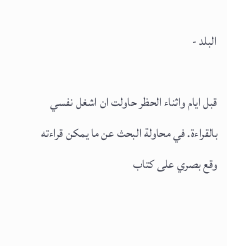البلد -

قبل ايام واثناء الحظر حاولت ان اشغل نفسي بالقراءة. في محاولة البحث عن ما يمكن قراءته وقع بصري على كتاب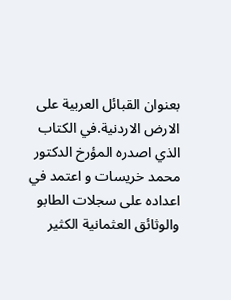بعنوان القبائل العربية على الارض الاردنية.في الكتاب الذي اصدره المؤرخ الدكتور محمد خريسات و اعتمد في اعداده على سجلات الطابو والوثائق العثمانية الكثير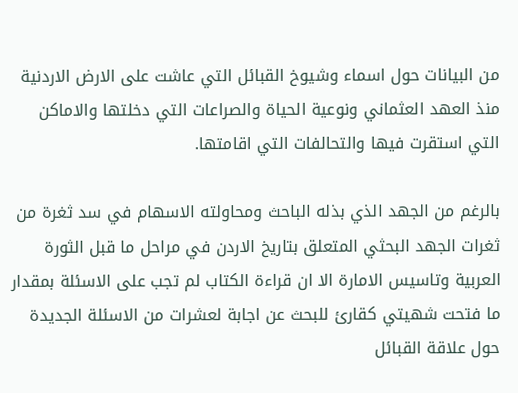من البيانات حول اسماء وشيوخ القبائل التي عاشت على الارض الاردنية منذ العهد العثماني ونوعية الحياة والصراعات التي دخلتها والاماكن التي استقرت فيها والتحالفات التي اقامتها.

بالرغم من الجهد الذي بذله الباحث ومحاولته الاسهام في سد ثغرة من ثغرات الجهد البحثي المتعلق بتاريخ الاردن في مراحل ما قبل الثورة العربية وتاسيس الامارة الا ان قراءة الكتاب لم تجب على الاسئلة بمقدار ما فتحت شهيتي كقارئ للبحث عن اجابة لعشرات من الاسئلة الجديدة حول علاقة القبائل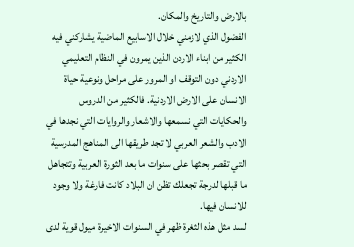بالارض والتاريخ والمكان.
الفضول الذي لازمني خلال الاسابيع الماضية يشاركني فيه الكثير من ابناء الاردن الذين يمرون في النظام التعليمي الاردني دون التوقف او المرور على مراحل ونوعية حياة الانسان على الارض الاردنية. فالكثير من الدروس والحكايات التي نسمعها والاشعار والروايات التي نجدها في الادب والشعر العربي لا تجد طريقها الى المناهج المدرسية التي تقصر بحثها على سنوات ما بعد الثورة العربية وتتجاهل ما قبلها لدرجة تجعلك تظن ان البلاد كانت فارغة ولا وجود للانسان فيها.
لسد مثل هذه الثغرة ظهر في السنوات الاخيرة ميول قوية لدى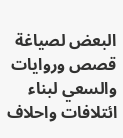البعض لصياغة قصص وروايات والسعي لبناء ائتلافات واحلاف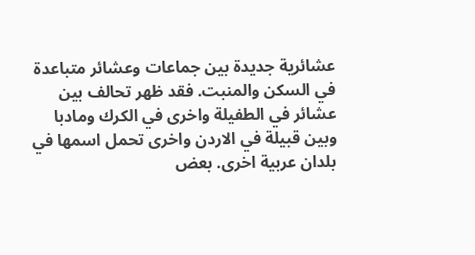عشائرية جديدة بين جماعات وعشائر متباعدة في السكن والمنبت. فقد ظهر تحالف بين عشائر في الطفيلة واخرى في الكرك ومادبا وبين قبيلة في الاردن واخرى تحمل اسمها في بلدان عربية اخرى. بعض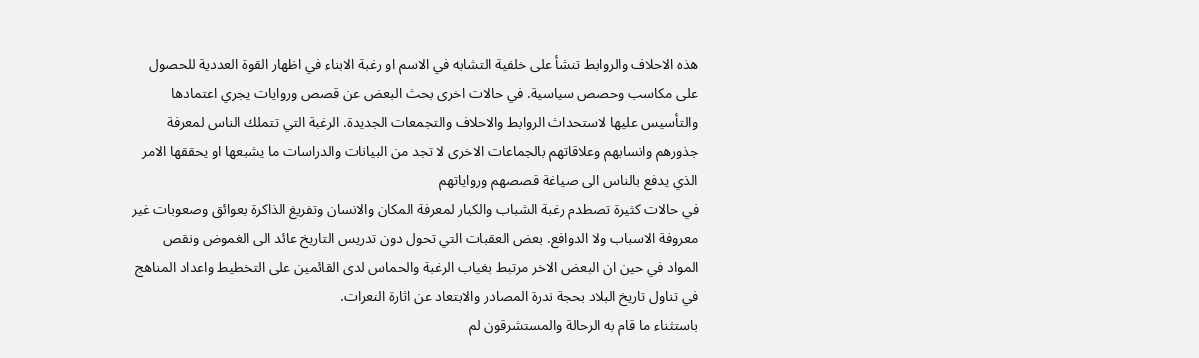هذه الاحلاف والروابط تنشأ على خلفية التشابه في الاسم او رغبة الابناء في اظهار القوة العددية للحصول على مكاسب وحصص سياسية. في حالات اخرى بحث البعض عن قصص وروايات يجري اعتمادها والتأسيس عليها لاستحداث الروابط والاحلاف والتجمعات الجديدة. الرغبة التي تتملك الناس لمعرفة جذورهم وانسابهم وعلاقاتهم بالجماعات الاخرى لا تجد من البيانات والدراسات ما يشبعها او يحققها الامر الذي يدفع بالناس الى صياغة قصصهم ورواياتهم
في حالات كثيرة تصطدم رغبة الشباب والكبار لمعرفة المكان والانسان وتفريغ الذاكرة بعوائق وصعوبات غير معروفة الاسباب ولا الدوافع. بعض العقبات التي تحول دون تدريس التاريخ عائد الى الغموض ونقص المواد في حين ان البعض الاخر مرتبط بغياب الرغبة والحماس لدى القائمين على التخطيط واعداد المناهج في تناول تاريخ البلاد بحجة ندرة المصادر والابتعاد عن اثارة النعرات.
باستثناء ما قام به الرحالة والمستشرقون لم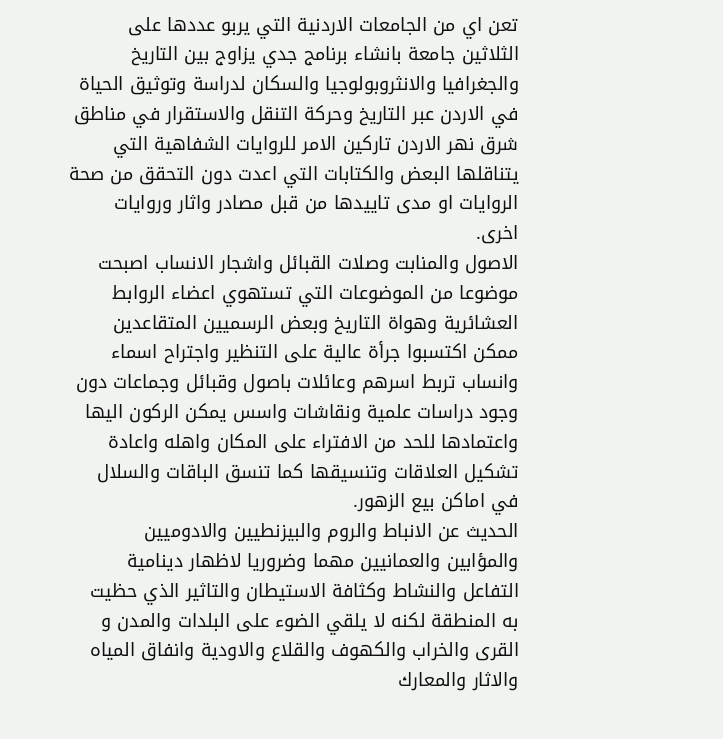تعن اي من الجامعات الاردنية التي يربو عددها على الثلاثين جامعة بانشاء برنامج جدي يزاوج بين التاريخ والجغرافيا والانثروبولوجيا والسكان لدراسة وتوثيق الحياة في الاردن عبر التاريخ وحركة التنقل والاستقرار في مناطق شرق نهر الاردن تاركين الامر للروايات الشفاهية التي يتناقلها البعض والكتابات التي اعدت دون التحقق من صحة الروايات او مدى تاييدها من قبل مصادر واثار وروايات اخرى.
الاصول والمنابت وصلات القبائل واشجار الانساب اصبحت موضوعا من الموضوعات التي تستهوي اعضاء الروابط العشائرية وهواة التاريخ وبعض الرسميين المتقاعدين ممكن اكتسبوا جرأة عالية على التنظير واجتراح اسماء وانساب تربط اسرهم وعائلات باصول وقبائل وجماعات دون وجود دراسات علمية ونقاشات واسس يمكن الركون اليها واعتمادها للحد من الافتراء على المكان واهله واعادة تشكيل العلاقات وتنسيقها كما تنسق الباقات والسلال في اماكن بيع الزهور.
الحديث عن الانباط والروم والبيزنطيين والادوميين والمؤابين والعمانيين مهما وضروريا لاظهار دينامية التفاعل والنشاط وكثافة الاستيطان والتاثير الذي حظيت به المنطقة لكنه لا يلقي الضوء على البلدات والمدن و القرى والخراب والكهوف والقلاع والاودية وانفاق المياه والاثار والمعارك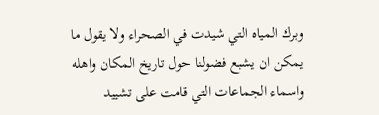وبرك المياه التي شيدت في الصحراء ولا يقول ما يمكن ان يشبع فضولنا حول تاريخ المكان واهله واسماء الجماعات التي قامت على تشييد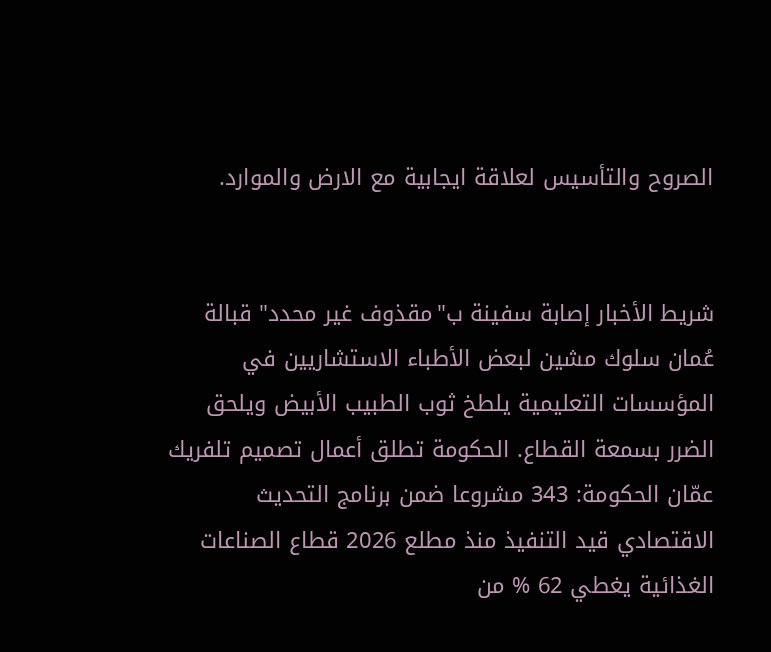الصروح والتأسيس لعلاقة ايجابية مع الارض والموارد.


شريط الأخبار إصابة سفينة ب"مقذوف غير محدد" قبالة عُمان سلوك مشين لبعض الأطباء الاستشاريين في المؤسسات التعليمية يلطخ ثوب الطبيب الأبيض ويلحق الضرر بسمعة القطاع. الحكومة تطلق أعمال تصميم تلفريك عمّان الحكومة: 343 مشروعا ضمن برنامج التحديث الاقتصادي قيد التنفيذ منذ مطلع 2026 قطاع الصناعات الغذائية يغطي 62 % من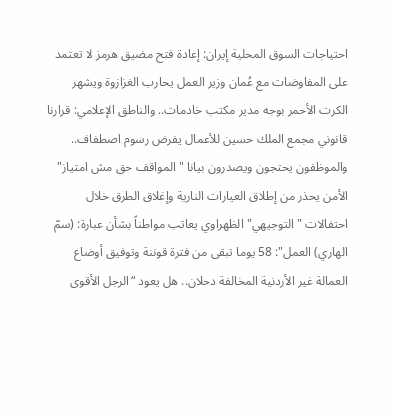احتياجات السوق المحلية إيران: إعادة فتح مضيق هرمز لا تعتمد على المفاوضات مع عُمان وزير العمل يحارب الغزازوة ويشهر الكرت الأحمر بوجه مدير مكتب خادمات.. والناطق الإعلامي: قرارنا قانوني مجمع الملك حسين للأعمال يفرض رسوم اصطفاف.. والموظفون يحتجون ويصدرون بيانا "المواقف حق مش امتياز" الأمن يحذر من إطلاق العيارات النارية وإغلاق الطرق خلال احتفالات "التوجيهي" الظهراوي يعاتب مواطناً بشأن عبارة: (سمّ الهاري) العمل": 58 يوما تبقى من فترة قوننة وتوفيق أوضاع العمالة غير الأردنية المخالفة دحلان.. هل يعود “الرجل الأقوى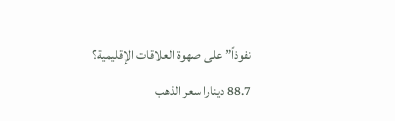نفوذاً” على صهوة العلاقات الإقليمية؟ 88.7 دينارا سعر الذهب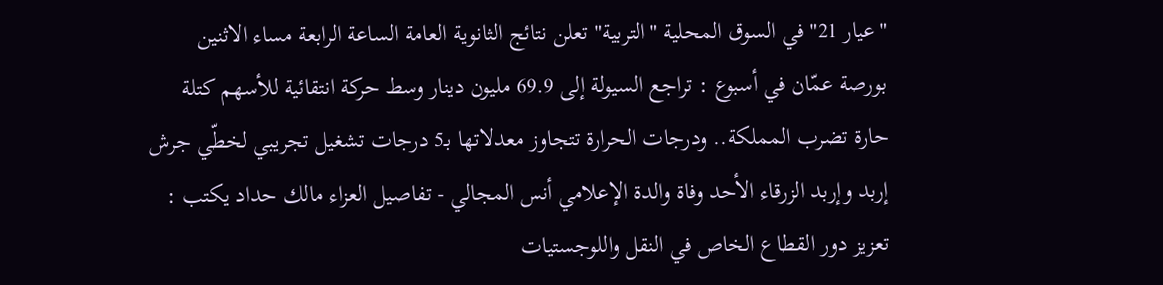"عيار 21" في السوق المحلية "التربية" تعلن نتائج الثانوية العامة الساعة الرابعة مساء الاثنين بورصة عمّان في أسبوع : تراجع السيولة إلى 69.9 مليون دينار وسط حركة انتقائية للأسهم كتلة حارة تضرب المملكة.. ودرجات الحرارة تتجاوز معدلاتها بـ5 درجات تشغيل تجريبي لخطّي جرش إربد وإربد الزرقاء الأحد وفاة والدة الإعلامي أنس المجالي - تفاصيل العزاء مالك حداد يكتب : تعزيز دور القطاع الخاص في النقل واللوجستيات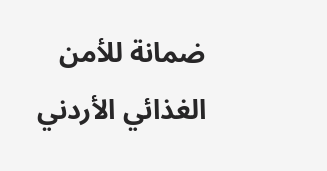ضمانة للأمن الغذائي الأردني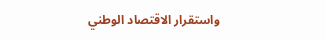واستقرار الاقتصاد الوطني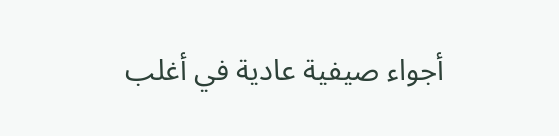أجواء صيفية عادية في أغلب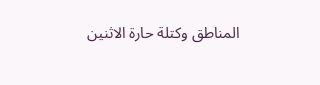المناطق وكتلة حارة الاثنين